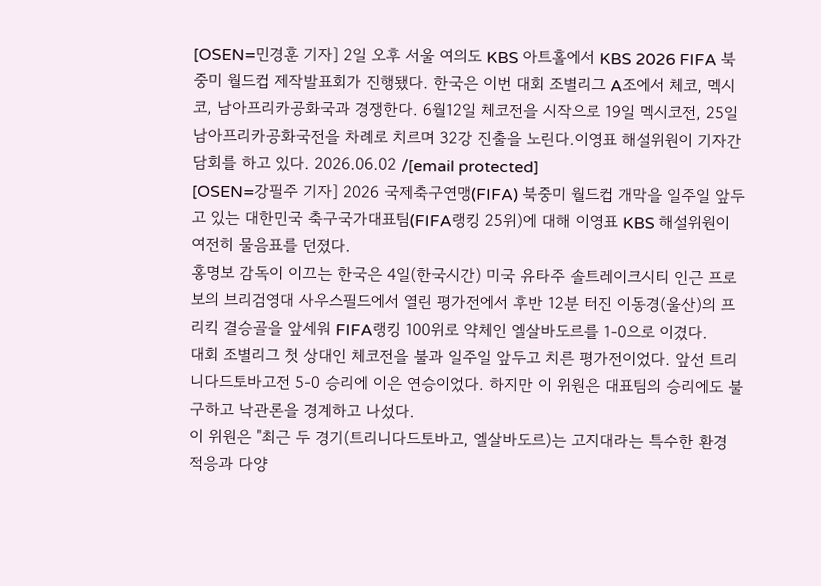[OSEN=민경훈 기자] 2일 오후 서울 여의도 KBS 아트홀에서 KBS 2026 FIFA 북중미 월드컵 제작발표회가 진행됐다. 한국은 이번 대회 조별리그 A조에서 체코, 멕시코, 남아프리카공화국과 경쟁한다. 6월12일 체코전을 시작으로 19일 멕시코전, 25일 남아프리카공화국전을 차례로 치르며 32강 진출을 노린다.이영표 해설위원이 기자간담회를 하고 있다. 2026.06.02 /[email protected]
[OSEN=강필주 기자] 2026 국제축구연맹(FIFA) 북중미 월드컵 개막을 일주일 앞두고 있는 대한민국 축구국가대표팀(FIFA랭킹 25위)에 대해 이영표 KBS 해설위원이 여전히 물음표를 던졌다.
홍명보 감독이 이끄는 한국은 4일(한국시간) 미국 유타주 솔트레이크시티 인근 프로보의 브리검영대 사우스필드에서 열린 평가전에서 후반 12분 터진 이동경(울산)의 프리킥 결승골을 앞세워 FIFA랭킹 100위로 약체인 엘살바도르를 1-0으로 이겼다.
대회 조별리그 첫 상대인 체코전을 불과 일주일 앞두고 치른 평가전이었다. 앞선 트리니다드토바고전 5-0 승리에 이은 연승이었다. 하지만 이 위원은 대표팀의 승리에도 불구하고 낙관론을 경계하고 나섰다.
이 위원은 "최근 두 경기(트리니다드토바고, 엘살바도르)는 고지대라는 특수한 환경 적응과 다양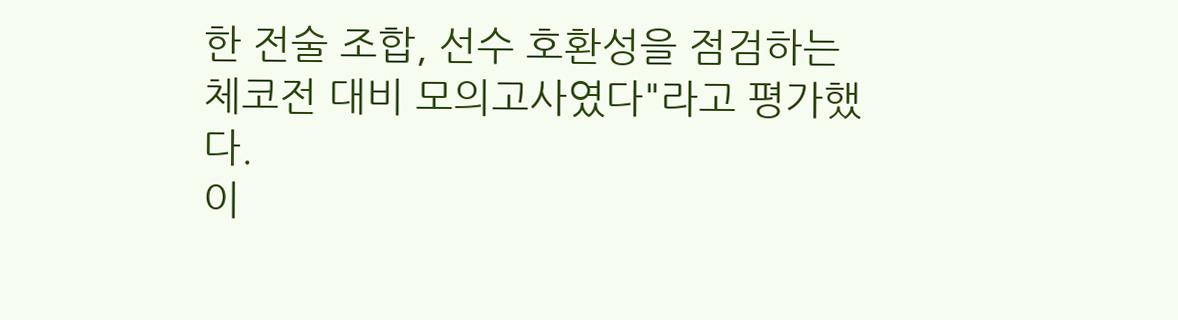한 전술 조합, 선수 호환성을 점검하는 체코전 대비 모의고사였다"라고 평가했다.
이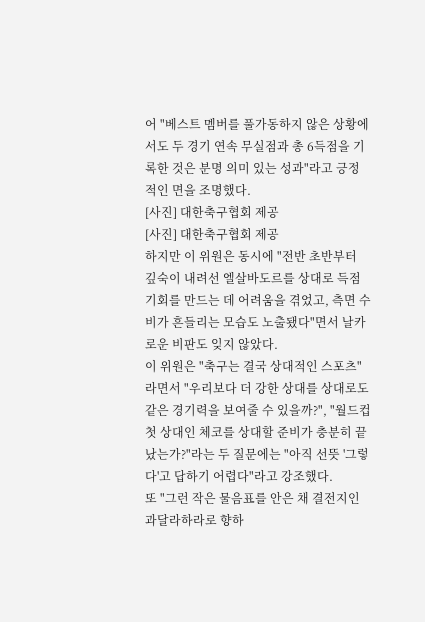어 "베스트 멤버를 풀가동하지 않은 상황에서도 두 경기 연속 무실점과 총 6득점을 기록한 것은 분명 의미 있는 성과"라고 긍정적인 면을 조명했다.
[사진] 대한축구협회 제공
[사진] 대한축구협회 제공
하지만 이 위원은 동시에 "전반 초반부터 깊숙이 내려선 엘살바도르를 상대로 득점 기회를 만드는 데 어려움을 겪었고, 측면 수비가 흔들리는 모습도 노출됐다"면서 날카로운 비판도 잊지 않았다.
이 위원은 "축구는 결국 상대적인 스포츠"라면서 "우리보다 더 강한 상대를 상대로도 같은 경기력을 보여줄 수 있을까?", "월드컵 첫 상대인 체코를 상대할 준비가 충분히 끝났는가?"라는 두 질문에는 "아직 선뜻 '그렇다'고 답하기 어렵다"라고 강조했다.
또 "그런 작은 물음표를 안은 채 결전지인 과달라하라로 향하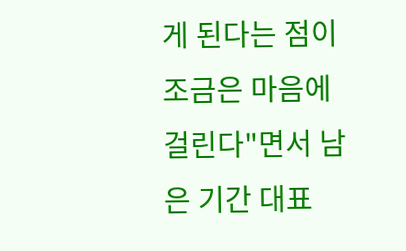게 된다는 점이 조금은 마음에 걸린다"면서 남은 기간 대표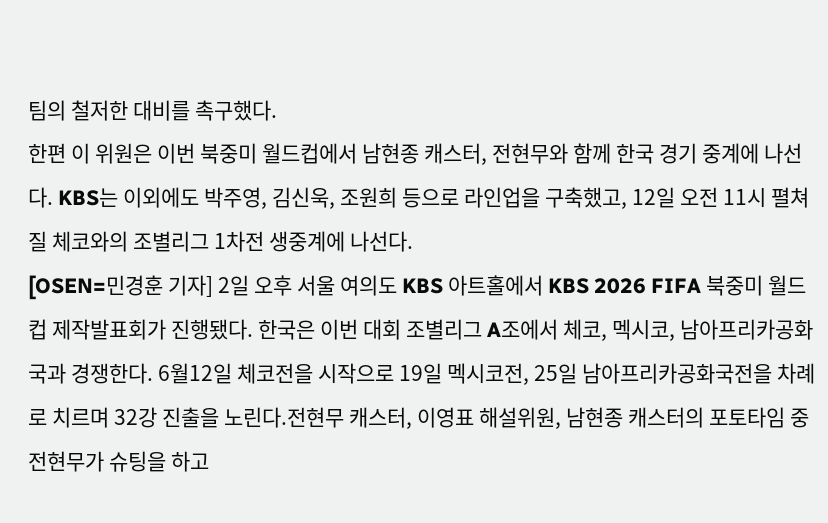팀의 철저한 대비를 촉구했다.
한편 이 위원은 이번 북중미 월드컵에서 남현종 캐스터, 전현무와 함께 한국 경기 중계에 나선다. KBS는 이외에도 박주영, 김신욱, 조원희 등으로 라인업을 구축했고, 12일 오전 11시 펼쳐질 체코와의 조별리그 1차전 생중계에 나선다.
[OSEN=민경훈 기자] 2일 오후 서울 여의도 KBS 아트홀에서 KBS 2026 FIFA 북중미 월드컵 제작발표회가 진행됐다. 한국은 이번 대회 조별리그 A조에서 체코, 멕시코, 남아프리카공화국과 경쟁한다. 6월12일 체코전을 시작으로 19일 멕시코전, 25일 남아프리카공화국전을 차례로 치르며 32강 진출을 노린다.전현무 캐스터, 이영표 해설위원, 남현종 캐스터의 포토타임 중 전현무가 슈팅을 하고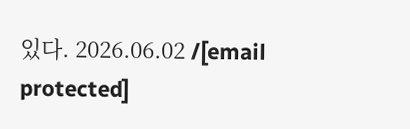있다. 2026.06.02 /[email protected]